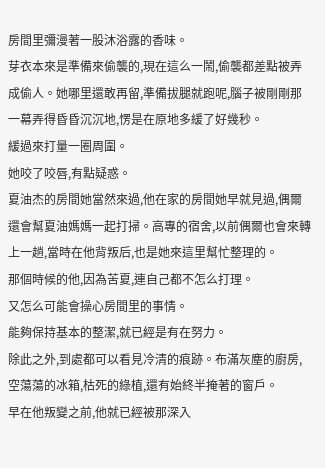房間里彌漫著一股沐浴露的香味。
芽衣本來是準備來偷襲的,現在這么一鬧,偷襲都差點被弄成偷人。她哪里還敢再留,準備拔腿就跑呢,腦子被剛剛那一幕弄得昏昏沉沉地,愣是在原地多緩了好幾秒。
緩過來打量一圈周圍。
她咬了咬唇,有點疑惑。
夏油杰的房間她當然來過,他在家的房間她早就見過,偶爾還會幫夏油媽媽一起打掃。高專的宿舍,以前偶爾也會來轉上一趟,當時在他背叛后,也是她來這里幫忙整理的。
那個時候的他,因為苦夏,連自己都不怎么打理。
又怎么可能會操心房間里的事情。
能夠保持基本的整潔,就已經是有在努力。
除此之外,到處都可以看見冷清的痕跡。布滿灰塵的廚房,空蕩蕩的冰箱,枯死的綠植,還有始終半掩著的窗戶。
早在他叛變之前,他就已經被那深入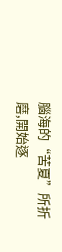腦海的“苦夏”所折磨,開始逐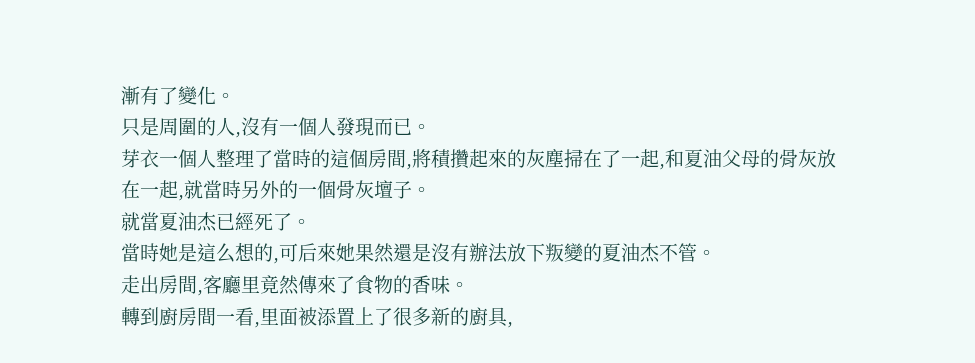漸有了變化。
只是周圍的人,沒有一個人發現而已。
芽衣一個人整理了當時的這個房間,將積攢起來的灰塵掃在了一起,和夏油父母的骨灰放在一起,就當時另外的一個骨灰壇子。
就當夏油杰已經死了。
當時她是這么想的,可后來她果然還是沒有辦法放下叛變的夏油杰不管。
走出房間,客廳里竟然傳來了食物的香味。
轉到廚房間一看,里面被添置上了很多新的廚具,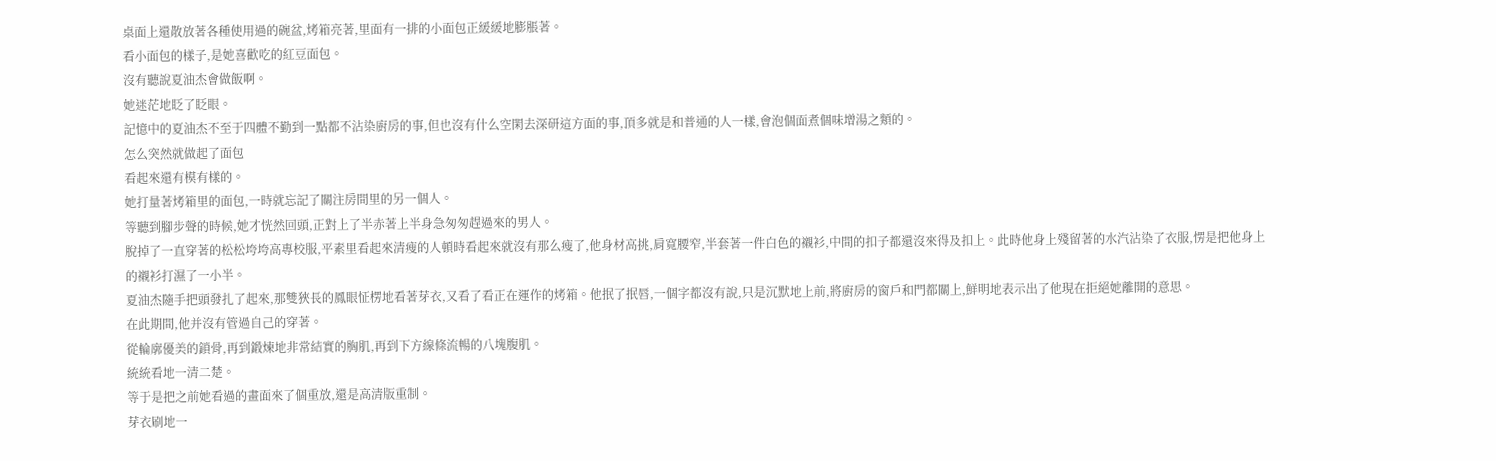桌面上還散放著各種使用過的碗盆,烤箱亮著,里面有一排的小面包正緩緩地膨脹著。
看小面包的樣子,是她喜歡吃的紅豆面包。
沒有聽說夏油杰會做飯啊。
她迷茫地眨了眨眼。
記憶中的夏油杰不至于四體不勤到一點都不沾染廚房的事,但也沒有什么空閑去深研這方面的事,頂多就是和普通的人一樣,會泡個面煮個味增湯之類的。
怎么突然就做起了面包
看起來還有模有樣的。
她打量著烤箱里的面包,一時就忘記了關注房間里的另一個人。
等聽到腳步聲的時候,她才恍然回頭,正對上了半赤著上半身急匆匆趕過來的男人。
脫掉了一直穿著的松松垮垮高專校服,平素里看起來清瘦的人頓時看起來就沒有那么瘦了,他身材高挑,肩寬腰窄,半套著一件白色的襯衫,中間的扣子都還沒來得及扣上。此時他身上殘留著的水汽沾染了衣服,愣是把他身上的襯衫打濕了一小半。
夏油杰隨手把頭發扎了起來,那雙狹長的鳳眼怔楞地看著芽衣,又看了看正在運作的烤箱。他抿了抿唇,一個字都沒有說,只是沉默地上前,將廚房的窗戶和門都關上,鮮明地表示出了他現在拒絕她離開的意思。
在此期間,他并沒有管過自己的穿著。
從輪廓優美的鎖骨,再到鍛煉地非常結實的胸肌,再到下方線條流暢的八塊腹肌。
統統看地一清二楚。
等于是把之前她看過的畫面來了個重放,還是高清版重制。
芽衣刷地一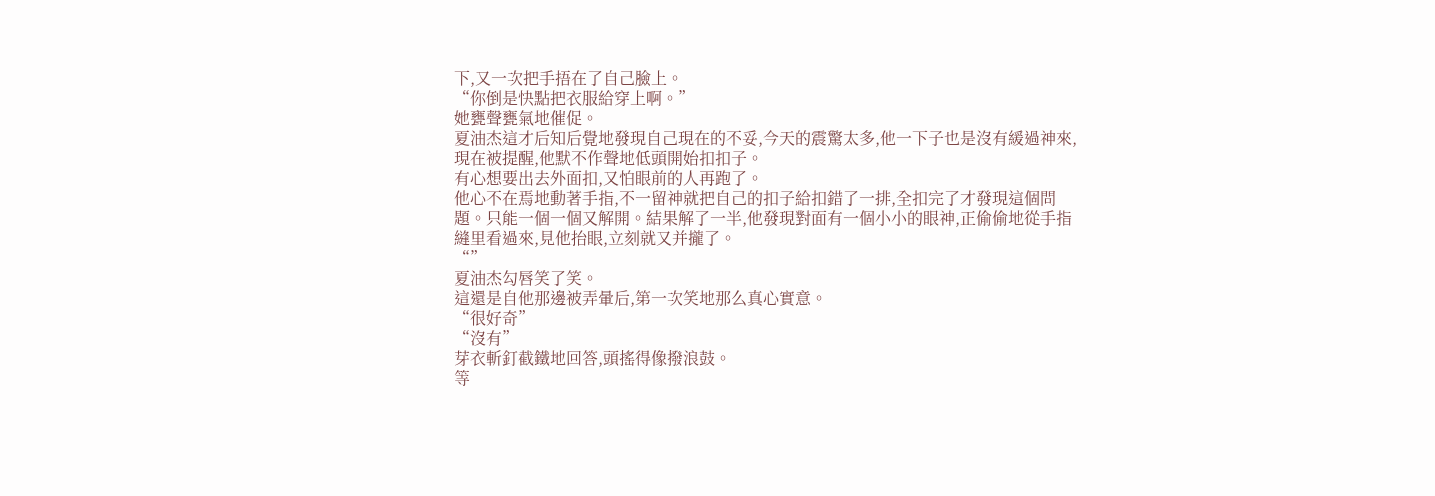下,又一次把手捂在了自己臉上。
“你倒是快點把衣服給穿上啊。”
她甕聲甕氣地催促。
夏油杰這才后知后覺地發現自己現在的不妥,今天的震驚太多,他一下子也是沒有緩過神來,現在被提醒,他默不作聲地低頭開始扣扣子。
有心想要出去外面扣,又怕眼前的人再跑了。
他心不在焉地動著手指,不一留神就把自己的扣子給扣錯了一排,全扣完了才發現這個問題。只能一個一個又解開。結果解了一半,他發現對面有一個小小的眼神,正偷偷地從手指縫里看過來,見他抬眼,立刻就又并攏了。
“”
夏油杰勾唇笑了笑。
這還是自他那邊被弄暈后,第一次笑地那么真心實意。
“很好奇”
“沒有”
芽衣斬釘截鐵地回答,頭搖得像撥浪鼓。
等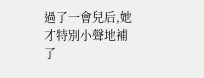過了一會兒后,她才特別小聲地補了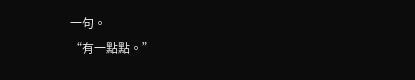一句。
“有一點點。”